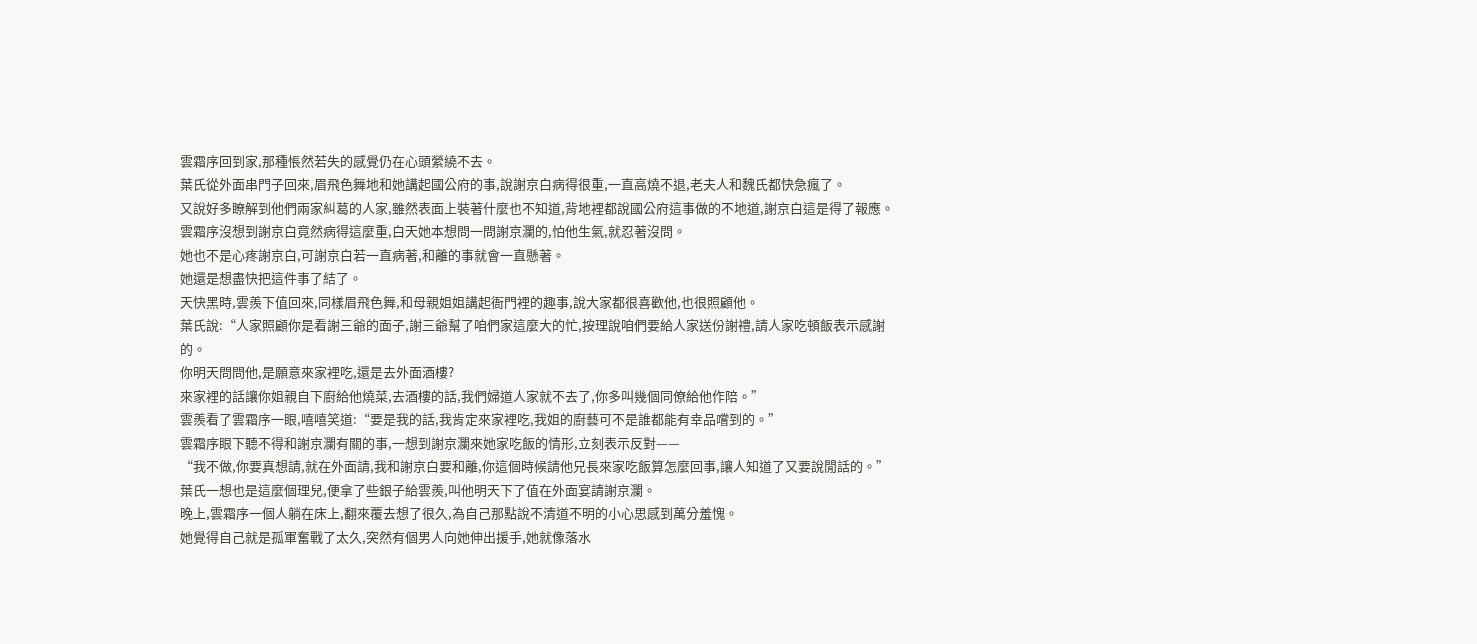雲霜序回到家,那種悵然若失的感覺仍在心頭縈繞不去。
葉氏從外面串門子回來,眉飛色舞地和她講起國公府的事,說謝京白病得很重,一直高燒不退,老夫人和魏氏都快急瘋了。
又說好多瞭解到他們兩家糾葛的人家,雖然表面上裝著什麼也不知道,背地裡都說國公府這事做的不地道,謝京白這是得了報應。
雲霜序沒想到謝京白竟然病得這麼重,白天她本想問一問謝京瀾的,怕他生氣,就忍著沒問。
她也不是心疼謝京白,可謝京白若一直病著,和離的事就會一直懸著。
她還是想盡快把這件事了結了。
天快黑時,雲羨下值回來,同樣眉飛色舞,和母親姐姐講起衙門裡的趣事,說大家都很喜歡他,也很照顧他。
葉氏說:“人家照顧你是看謝三爺的面子,謝三爺幫了咱們家這麼大的忙,按理說咱們要給人家送份謝禮,請人家吃頓飯表示感謝的。
你明天問問他,是願意來家裡吃,還是去外面酒樓?
來家裡的話讓你姐親自下廚給他燒菜,去酒樓的話,我們婦道人家就不去了,你多叫幾個同僚給他作陪。”
雲羨看了雲霜序一眼,嘻嘻笑道:“要是我的話,我肯定來家裡吃,我姐的廚藝可不是誰都能有幸品嚐到的。”
雲霜序眼下聽不得和謝京瀾有關的事,一想到謝京瀾來她家吃飯的情形,立刻表示反對——
“我不做,你要真想請,就在外面請,我和謝京白要和離,你這個時候請他兄長來家吃飯算怎麼回事,讓人知道了又要說閒話的。”
葉氏一想也是這麼個理兒,便拿了些銀子給雲羨,叫他明天下了值在外面宴請謝京瀾。
晚上,雲霜序一個人躺在床上,翻來覆去想了很久,為自己那點說不清道不明的小心思感到萬分羞愧。
她覺得自己就是孤軍奮戰了太久,突然有個男人向她伸出援手,她就像落水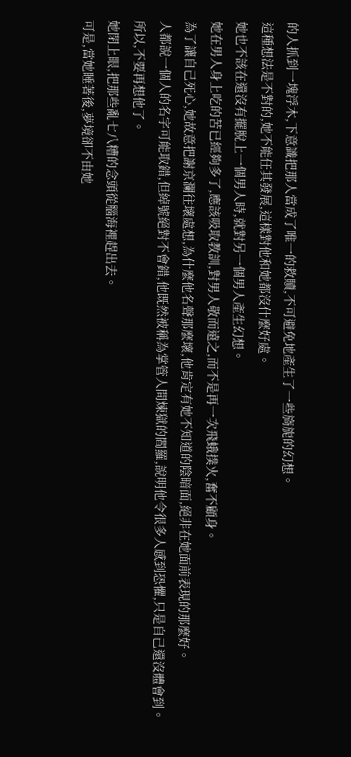的人抓到一塊浮木,下意識把那人當成了唯一的救贖,不可避免地產生了一些旖旎的幻想。
這種想法是不對的,她不能任其發展,這樣對他和她都沒什麼好處。
她也不該在還沒有擺脫上一個男人時,就對另一個男人產生幻想。
她在男人身上吃的苦已經夠多了,應該吸取教訓,對男人敬而遠之,而不是再一次飛蛾撲火,奮不顧身。
為了讓自己死心,她故意把謝京瀾往壞處想,為什麼他名聲那麼壞,他肯定有她不知道的陰暗面,絕非在她面前表現的那麼好。
人都說一個人的名字可能取錯,但綽號絕對不會錯,他既然被稱為掌管人間煉獄的閻羅,說明他令很多人感到恐懼,只是自己還沒體會到。
所以,不要再想他了。
她閉上眼,把那些亂七八糟的念頭從腦海裡趕出去。
可是,當她睡著後,夢境卻不由她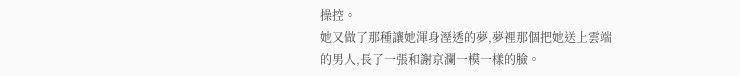操控。
她又做了那種讓她渾身溼透的夢,夢裡那個把她送上雲端的男人,長了一張和謝京瀾一模一樣的臉。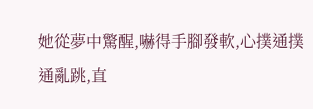她從夢中驚醒,嚇得手腳發軟,心撲通撲通亂跳,直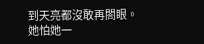到天亮都沒敢再閤眼。
她怕她一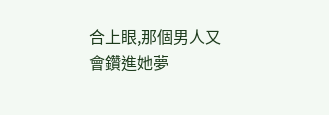合上眼,那個男人又會鑽進她夢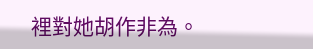裡對她胡作非為。